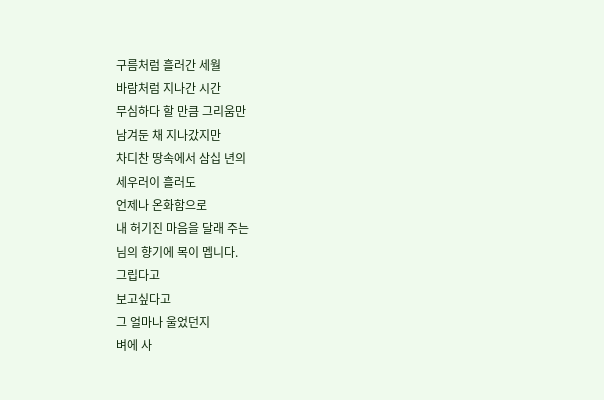구름처럼 흘러간 세월
바람처럼 지나간 시간
무심하다 할 만큼 그리움만
남겨둔 채 지나갔지만
차디찬 땅속에서 삼십 년의
세우러이 흘러도
언제나 온화함으로
내 허기진 마음을 달래 주는
님의 향기에 목이 멥니다.
그립다고
보고싶다고
그 얼마나 울었던지
벼에 사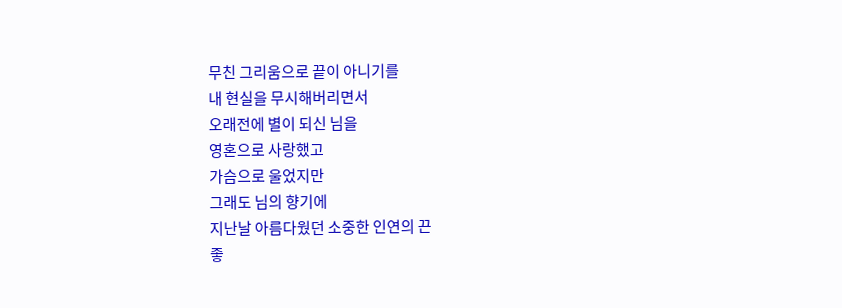무친 그리움으로 끝이 아니기를
내 현실을 무시해버리면서
오래전에 별이 되신 님을
영혼으로 사랑했고
가슴으로 울었지만
그래도 님의 향기에
지난날 아름다웠던 소중한 인연의 끈
좋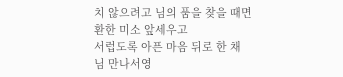치 않으려고 님의 품을 찾을 때면
환한 미소 앞세우고
서럽도록 아픈 마음 뒤로 한 채
님 만나서영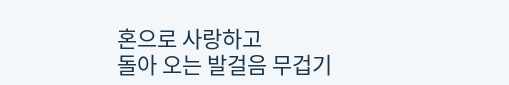혼으로 사랑하고
돌아 오는 발걸음 무겁기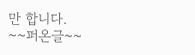만 합니다.
~~퍼온글~~